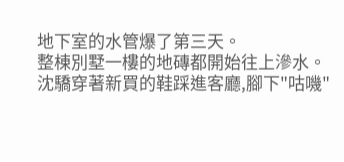地下室的水管爆了第三天。
整棟別墅一樓的地磚都開始往上滲水。
沈驕穿著新買的鞋踩進客廳,腳下"咕嘰"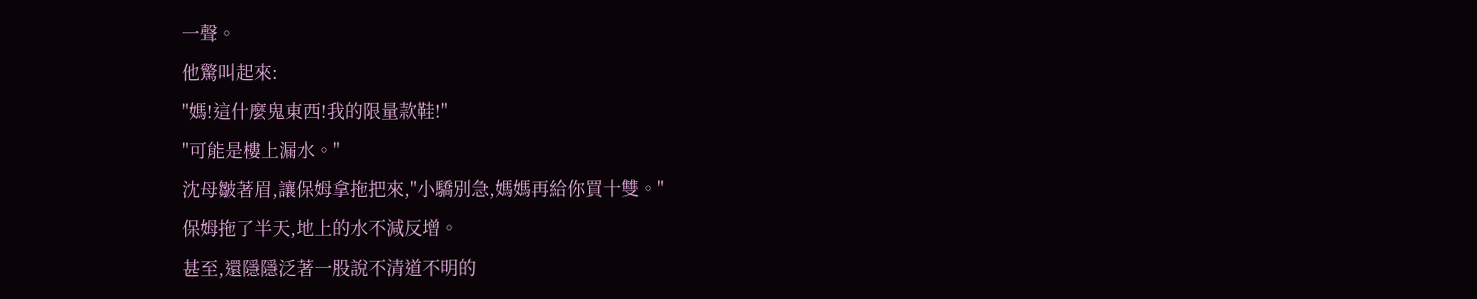一聲。
他驚叫起來:
"媽!這什麼鬼東西!我的限量款鞋!"
"可能是樓上漏水。"
沈母皺著眉,讓保姆拿拖把來,"小驕別急,媽媽再給你買十雙。"
保姆拖了半天,地上的水不減反增。
甚至,還隱隱泛著一股說不清道不明的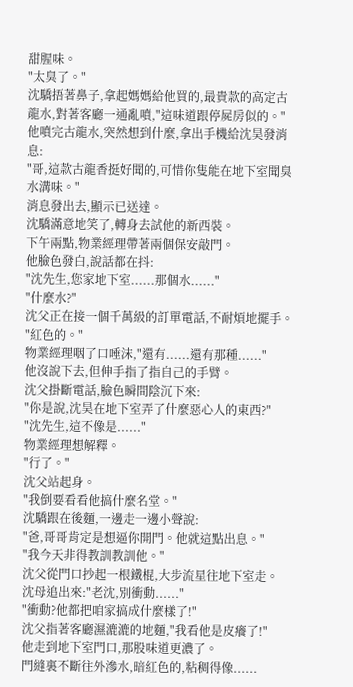甜腥味。
"太臭了。"
沈驕捂著鼻子,拿起媽媽給他買的,最貴款的高定古龍水,對著客廳一通亂噴,"這味道跟停屍房似的。"
他噴完古龍水,突然想到什麼,拿出手機給沈昊發消息:
"哥,這款古龍香挺好聞的,可惜你隻能在地下室聞臭水溝味。"
消息發出去,顯示已送達。
沈驕滿意地笑了,轉身去試他的新西裝。
下午兩點,物業經理帶著兩個保安敲門。
他臉色發白,說話都在抖:
"沈先生,您家地下室......那個水......"
"什麼水?"
沈父正在接一個千萬級的訂單電話,不耐煩地擺手。
"紅色的。"
物業經理咽了口唾沫,"還有......還有那種......"
他沒說下去,但伸手指了指自己的手臂。
沈父掛斷電話,臉色瞬間陰沉下來:
"你是說,沈昊在地下室弄了什麼惡心人的東西?"
"沈先生,這不像是......"
物業經理想解釋。
"行了。"
沈父站起身。
"我倒要看看他搞什麼名堂。"
沈驕跟在後麵,一邊走一邊小聲說:
"爸,哥哥肯定是想逼你開門。他就這點出息。"
"我今天非得教訓教訓他。"
沈父從門口抄起一根鐵棍,大步流星往地下室走。
沈母追出來:"老沈,別衝動......"
"衝動?他都把咱家搞成什麼樣了!"
沈父指著客廳濕漉漉的地麵,"我看他是皮癢了!"
他走到地下室門口,那股味道更濃了。
門縫裏不斷往外滲水,暗紅色的,粘稠得像......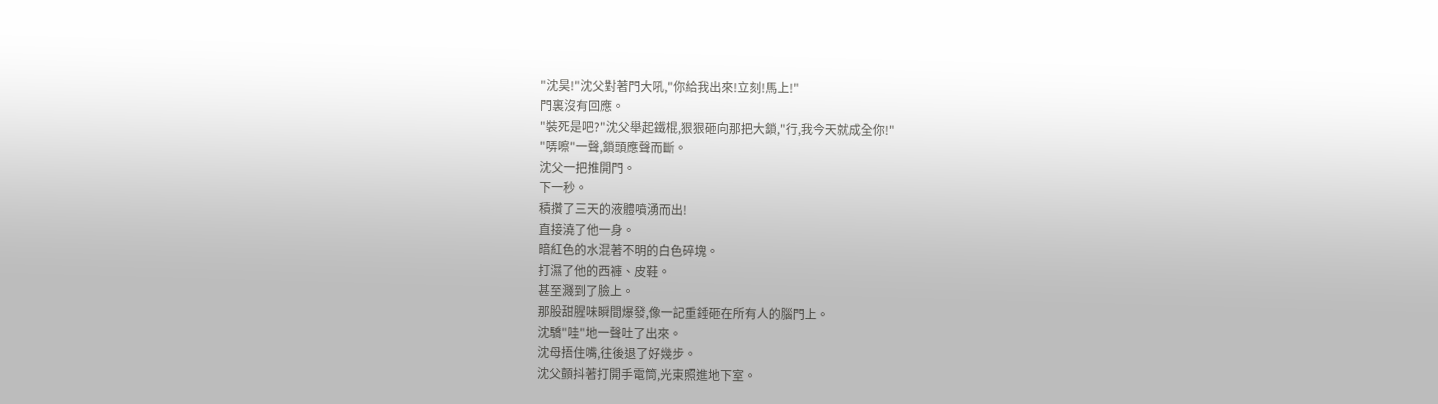"沈昊!"沈父對著門大吼,"你給我出來!立刻!馬上!"
門裏沒有回應。
"裝死是吧?"沈父舉起鐵棍,狠狠砸向那把大鎖,"行,我今天就成全你!"
"哢嚓"一聲,鎖頭應聲而斷。
沈父一把推開門。
下一秒。
積攢了三天的液體噴湧而出!
直接澆了他一身。
暗紅色的水混著不明的白色碎塊。
打濕了他的西褲、皮鞋。
甚至濺到了臉上。
那股甜腥味瞬間爆發,像一記重錘砸在所有人的腦門上。
沈驕"哇"地一聲吐了出來。
沈母捂住嘴,往後退了好幾步。
沈父顫抖著打開手電筒,光束照進地下室。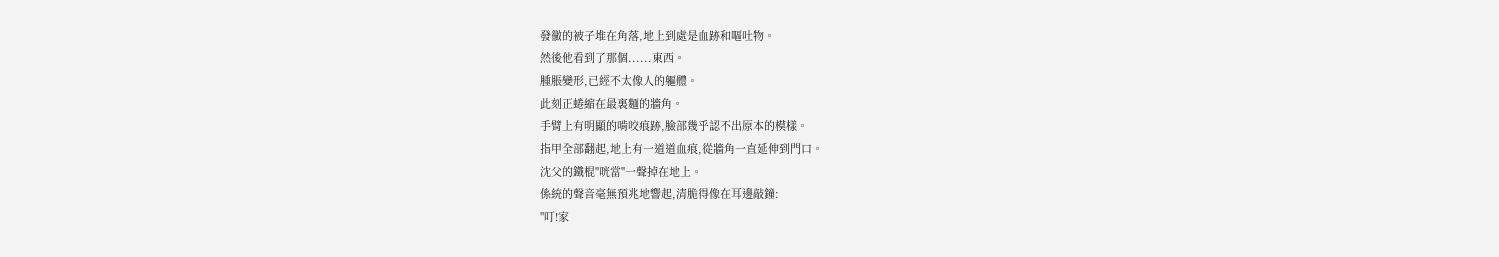發黴的被子堆在角落,地上到處是血跡和嘔吐物。
然後他看到了那個......東西。
腫脹變形,已經不太像人的軀體。
此刻正蜷縮在最裏麵的牆角。
手臂上有明顯的啃咬痕跡,臉部幾乎認不出原本的模樣。
指甲全部翻起,地上有一道道血痕,從牆角一直延伸到門口。
沈父的鐵棍"咣當"一聲掉在地上。
係統的聲音毫無預兆地響起,清脆得像在耳邊敲鐘:
"叮!家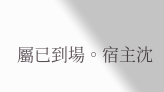屬已到場。宿主沈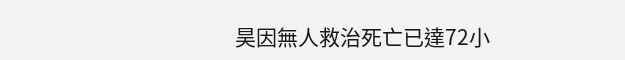昊因無人救治死亡已達72小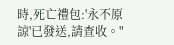時,死亡禮包:'永不原諒'已發送,請查收。"